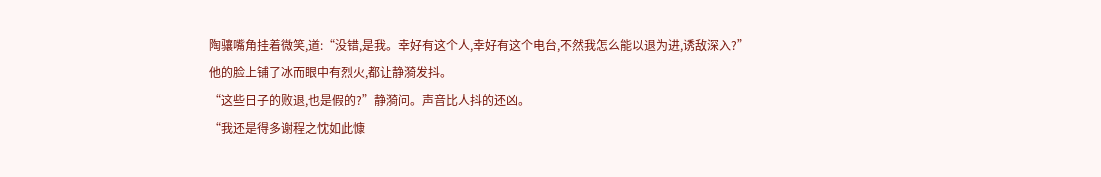陶骧嘴角挂着微笑,道:“没错,是我。幸好有这个人,幸好有这个电台,不然我怎么能以退为进,诱敌深入?”
他的脸上铺了冰而眼中有烈火,都让静漪发抖。
“这些日子的败退,也是假的?”静漪问。声音比人抖的还凶。
“我还是得多谢程之忱如此慷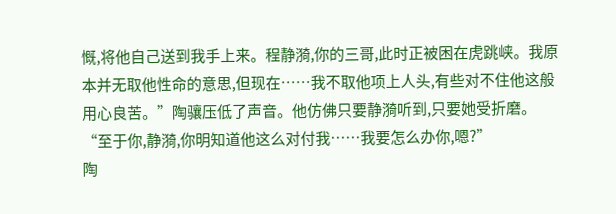慨,将他自己送到我手上来。程静漪,你的三哥,此时正被困在虎跳峡。我原本并无取他性命的意思,但现在……我不取他项上人头,有些对不住他这般用心良苦。”陶骧压低了声音。他仿佛只要静漪听到,只要她受折磨。“至于你,静漪,你明知道他这么对付我……我要怎么办你,嗯?”
陶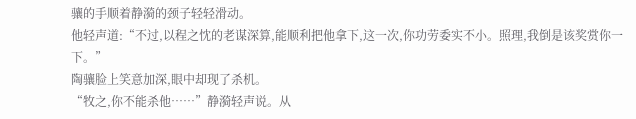骧的手顺着静漪的颈子轻轻滑动。
他轻声道:“不过,以程之忱的老谋深算,能顺利把他拿下,这一次,你功劳委实不小。照理,我倒是该奖赏你一下。”
陶骧脸上笑意加深,眼中却现了杀机。
“牧之,你不能杀他……”静漪轻声说。从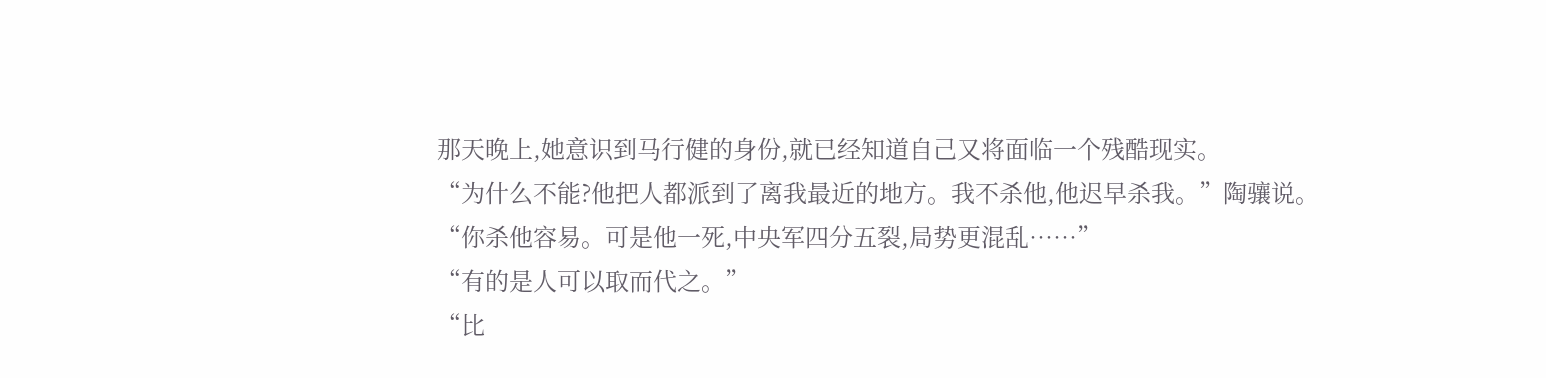那天晚上,她意识到马行健的身份,就已经知道自己又将面临一个残酷现实。
“为什么不能?他把人都派到了离我最近的地方。我不杀他,他迟早杀我。”陶骧说。
“你杀他容易。可是他一死,中央军四分五裂,局势更混乱……”
“有的是人可以取而代之。”
“比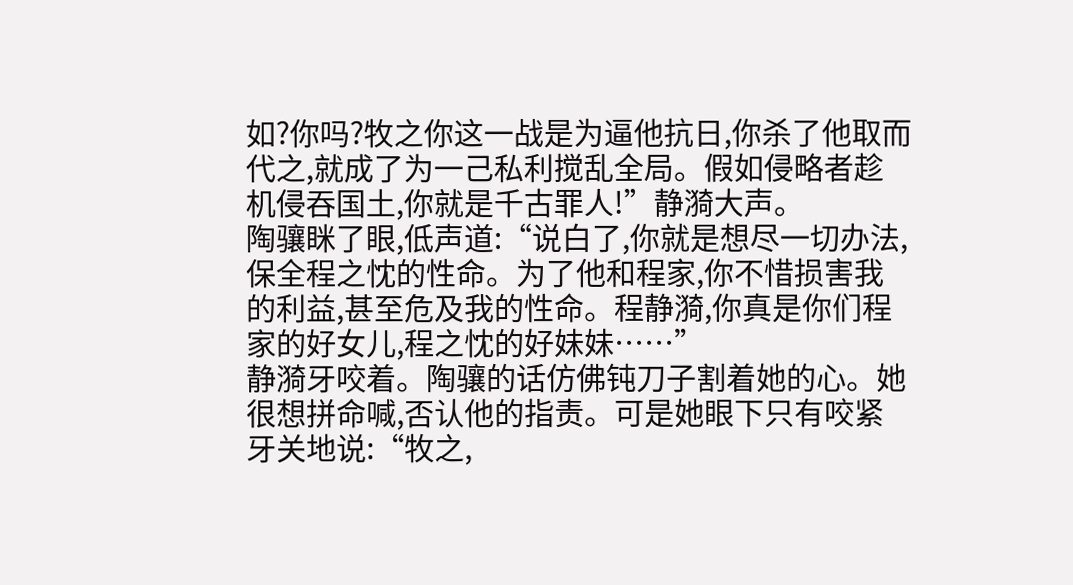如?你吗?牧之你这一战是为逼他抗日,你杀了他取而代之,就成了为一己私利搅乱全局。假如侵略者趁机侵吞国土,你就是千古罪人!”静漪大声。
陶骧眯了眼,低声道:“说白了,你就是想尽一切办法,保全程之忱的性命。为了他和程家,你不惜损害我的利益,甚至危及我的性命。程静漪,你真是你们程家的好女儿,程之忱的好妹妹……”
静漪牙咬着。陶骧的话仿佛钝刀子割着她的心。她很想拼命喊,否认他的指责。可是她眼下只有咬紧牙关地说:“牧之,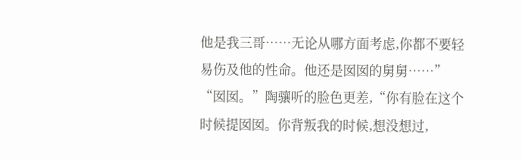他是我三哥……无论从哪方面考虑,你都不要轻易伤及他的性命。他还是囡囡的舅舅……”
“囡囡。”陶骧听的脸色更差,“你有脸在这个时候提囡囡。你背叛我的时候,想没想过,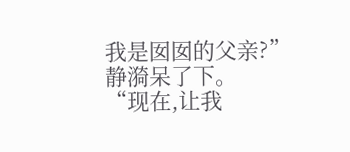我是囡囡的父亲?”
静漪呆了下。
“现在,让我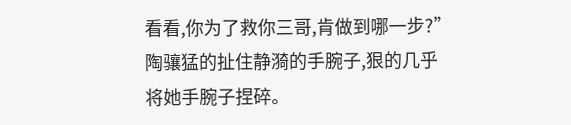看看,你为了救你三哥,肯做到哪一步?”
陶骧猛的扯住静漪的手腕子,狠的几乎将她手腕子捏碎。